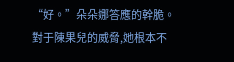“好。”朵朵娜答應的幹脆。
對于陳果兒的威脅,她根本不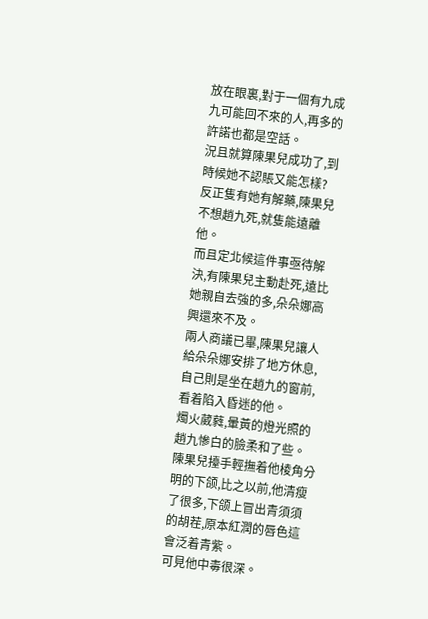放在眼裏,對于一個有九成九可能回不來的人,再多的許諾也都是空話。
況且就算陳果兒成功了,到時候她不認賬又能怎樣?
反正隻有她有解藥,陳果兒不想趙九死,就隻能遠離他。
而且定北候這件事亟待解決,有陳果兒主動赴死,遠比她親自去強的多,朵朵娜高興還來不及。
兩人商議已畢,陳果兒讓人給朵朵娜安排了地方休息,自己則是坐在趙九的窗前,看着陷入昏迷的他。
燭火葳蕤,暈黃的燈光照的趙九慘白的臉柔和了些。
陳果兒擡手輕撫着他棱角分明的下颌,比之以前,他清瘦了很多,下颌上冒出青須須的胡茬,原本紅潤的唇色這會泛着青紫。
可見他中毒很深。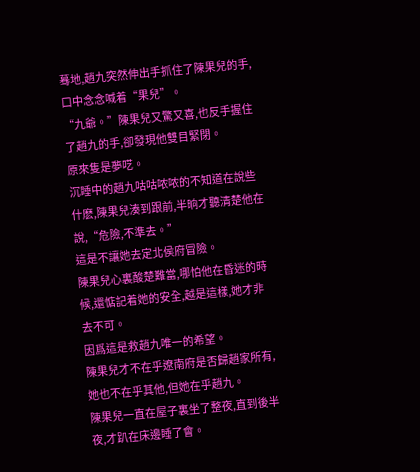蓦地,趙九突然伸出手抓住了陳果兒的手,口中念念喊着“果兒”。
“九爺。”陳果兒又驚又喜,也反手握住了趙九的手,卻發現他雙目緊閉。
原來隻是夢呓。
沉睡中的趙九咕咕哝哝的不知道在說些什麽,陳果兒湊到跟前,半晌才聽清楚他在說,“危險,不準去。”
這是不讓她去定北侯府冒險。
陳果兒心裏酸楚難當,哪怕他在昏迷的時候,還惦記着她的安全,越是這樣,她才非去不可。
因爲這是救趙九唯一的希望。
陳果兒才不在乎遼南府是否歸趙家所有,她也不在乎其他,但她在乎趙九。
陳果兒一直在屋子裏坐了整夜,直到後半夜,才趴在床邊睡了會。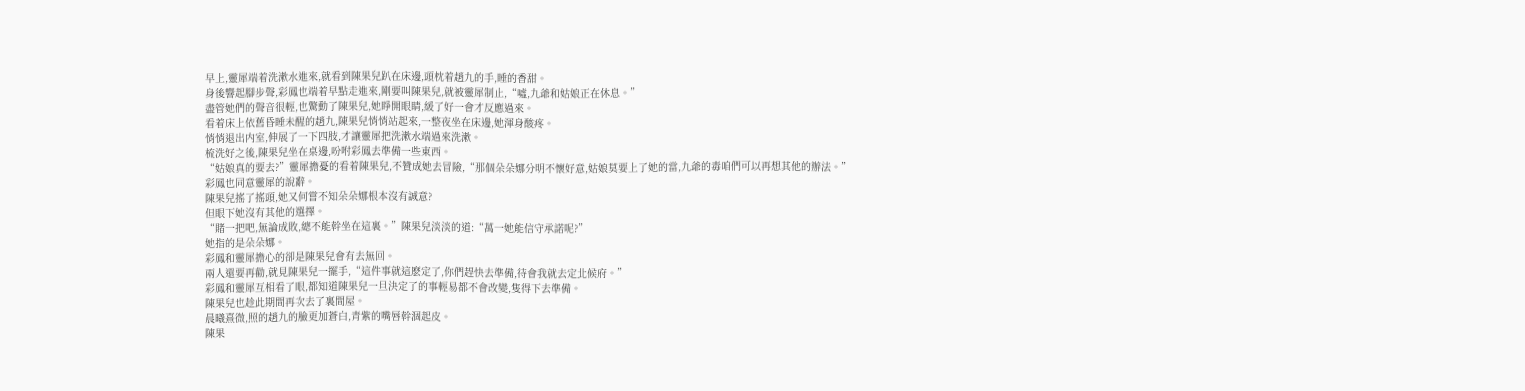早上,靈犀端着洗漱水進來,就看到陳果兒趴在床邊,頭枕着趙九的手,睡的香甜。
身後響起腳步聲,彩鳳也端着早點走進來,剛要叫陳果兒,就被靈犀制止,“噓,九爺和姑娘正在休息。”
盡管她們的聲音很輕,也驚動了陳果兒,她睜開眼睛,緩了好一會才反應過來。
看着床上依舊昏睡未醒的趙九,陳果兒悄悄站起來,一整夜坐在床邊,她渾身酸疼。
悄悄退出内室,伸展了一下四肢,才讓靈犀把洗漱水端過來洗漱。
梳洗好之後,陳果兒坐在桌邊,吩咐彩鳳去準備一些東西。
“姑娘真的要去?”靈犀擔憂的看着陳果兒,不贊成她去冒險,“那個朵朵娜分明不懷好意,姑娘莫要上了她的當,九爺的毒咱們可以再想其他的辦法。”
彩鳳也同意靈犀的說辭。
陳果兒搖了搖頭,她又何嘗不知朵朵娜根本沒有誠意?
但眼下她沒有其他的選擇。
“賭一把吧,無論成敗,總不能幹坐在這裏。”陳果兒淡淡的道:“萬一她能信守承諾呢?”
她指的是朵朵娜。
彩鳳和靈犀擔心的卻是陳果兒會有去無回。
兩人還要再勸,就見陳果兒一擺手,“這件事就這麽定了,你們趕快去準備,待會我就去定北候府。”
彩鳳和靈犀互相看了眼,都知道陳果兒一旦決定了的事輕易都不會改變,隻得下去準備。
陳果兒也趁此期間再次去了裏間屋。
晨曦熹微,照的趙九的臉更加蒼白,青紫的嘴唇幹涸起皮。
陳果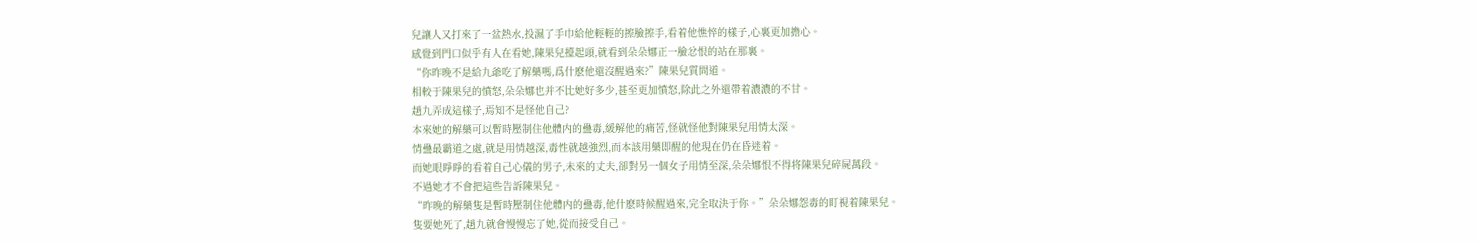兒讓人又打來了一盆熱水,投濕了手巾給他輕輕的擦臉擦手,看着他憔悴的樣子,心裏更加擔心。
感覺到門口似乎有人在看她,陳果兒擡起頭,就看到朵朵娜正一臉忿恨的站在那裏。
“你昨晚不是給九爺吃了解藥嗎,爲什麽他還沒醒過來?”陳果兒質問道。
相較于陳果兒的憤怒,朵朵娜也并不比她好多少,甚至更加憤怒,除此之外還帶着濃濃的不甘。
趙九弄成這樣子,焉知不是怪他自己?
本來她的解藥可以暫時壓制住他體内的蠱毒,緩解他的痛苦,怪就怪他對陳果兒用情太深。
情蠱最霸道之處,就是用情越深,毒性就越強烈,而本該用藥即醒的他現在仍在昏迷着。
而她眼睜睜的看着自己心儀的男子,未來的丈夫,卻對另一個女子用情至深,朵朵娜恨不得将陳果兒碎屍萬段。
不過她才不會把這些告訴陳果兒。
“昨晚的解藥隻是暫時壓制住他體内的蠱毒,他什麽時候醒過來,完全取決于你。”朵朵娜怨毒的盯視着陳果兒。
隻要她死了,趙九就會慢慢忘了她,從而接受自己。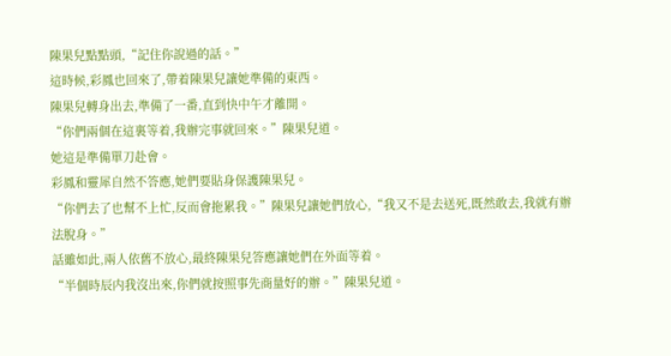陳果兒點點頭,“記住你說過的話。”
這時候,彩鳳也回來了,帶着陳果兒讓她準備的東西。
陳果兒轉身出去,準備了一番,直到快中午才離開。
“你們兩個在這裏等着,我辦完事就回來。”陳果兒道。
她這是準備單刀赴會。
彩鳳和靈犀自然不答應,她們要貼身保護陳果兒。
“你們去了也幫不上忙,反而會拖累我。”陳果兒讓她們放心,“我又不是去送死,既然敢去,我就有辦法脫身。”
話雖如此,兩人依舊不放心,最終陳果兒答應讓她們在外面等着。
“半個時辰内我沒出來,你們就按照事先商量好的辦。”陳果兒道。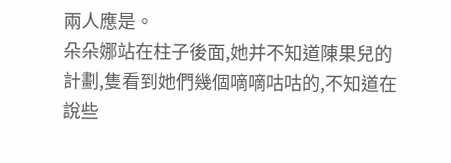兩人應是。
朵朵娜站在柱子後面,她并不知道陳果兒的計劃,隻看到她們幾個嘀嘀咕咕的,不知道在說些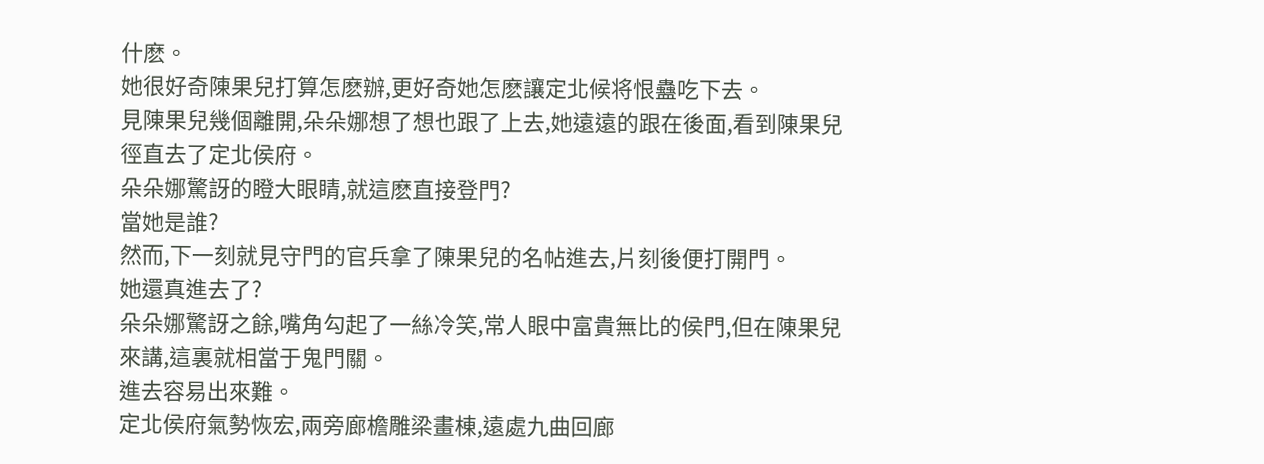什麽。
她很好奇陳果兒打算怎麽辦,更好奇她怎麽讓定北候将恨蠱吃下去。
見陳果兒幾個離開,朵朵娜想了想也跟了上去,她遠遠的跟在後面,看到陳果兒徑直去了定北侯府。
朵朵娜驚訝的瞪大眼睛,就這麽直接登門?
當她是誰?
然而,下一刻就見守門的官兵拿了陳果兒的名帖進去,片刻後便打開門。
她還真進去了?
朵朵娜驚訝之餘,嘴角勾起了一絲冷笑,常人眼中富貴無比的侯門,但在陳果兒來講,這裏就相當于鬼門關。
進去容易出來難。
定北侯府氣勢恢宏,兩旁廊檐雕梁畫棟,遠處九曲回廊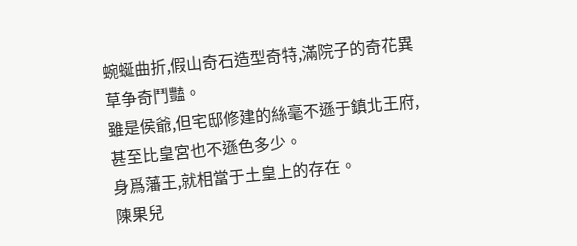蜿蜒曲折,假山奇石造型奇特,滿院子的奇花異草争奇鬥豔。
雖是侯爺,但宅邸修建的絲毫不遜于鎮北王府,甚至比皇宮也不遜色多少。
身爲藩王,就相當于土皇上的存在。
陳果兒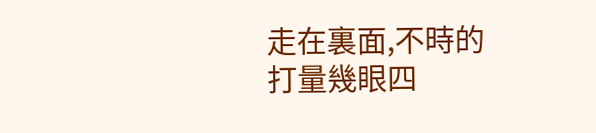走在裏面,不時的打量幾眼四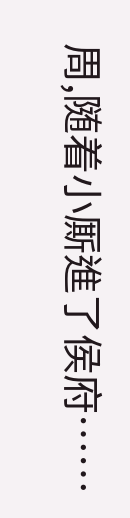周,随着小厮進了侯府……